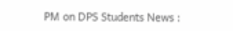PM on DPS Students News :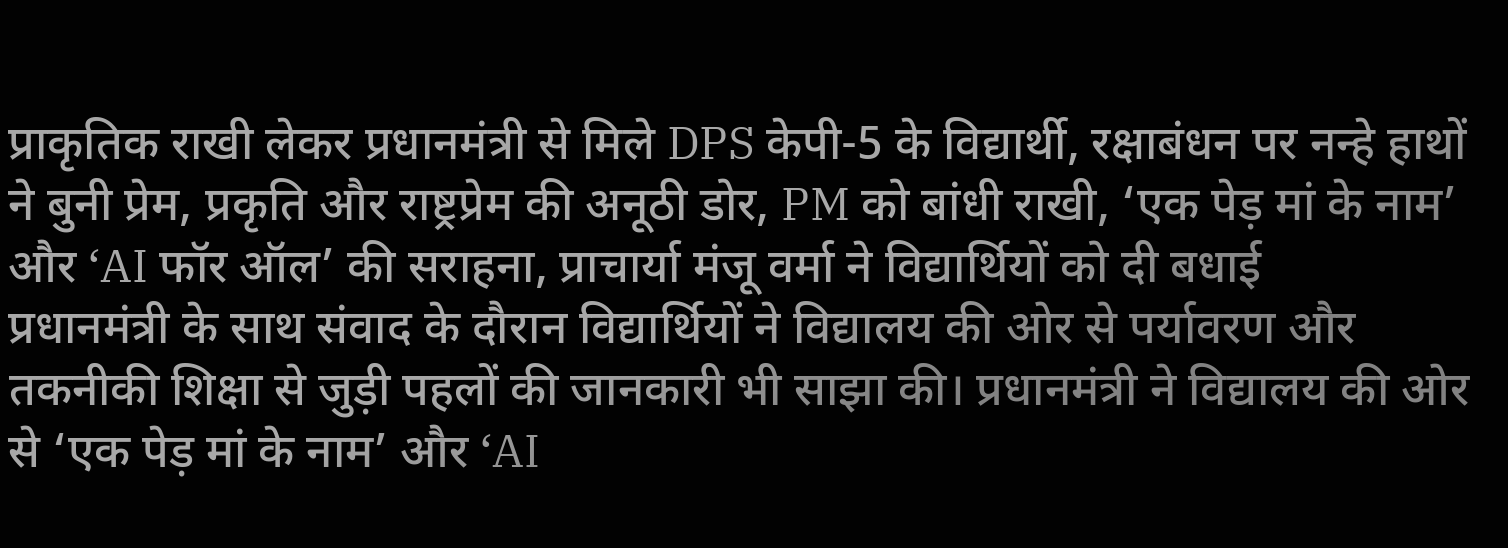प्राकृतिक राखी लेकर प्रधानमंत्री से मिले DPS केपी-5 के विद्यार्थी, रक्षाबंधन पर नन्हे हाथों ने बुनी प्रेम, प्रकृति और राष्ट्रप्रेम की अनूठी डोर, PM को बांधी राखी, ‘एक पेड़ मां के नाम’ और ‘AI फॉर ऑल’ की सराहना, प्राचार्या मंजू वर्मा ने विद्यार्थियों को दी बधाई
प्रधानमंत्री के साथ संवाद के दौरान विद्यार्थियों ने विद्यालय की ओर से पर्यावरण और तकनीकी शिक्षा से जुड़ी पहलों की जानकारी भी साझा की। प्रधानमंत्री ने विद्यालय की ओर से ‘एक पेड़ मां के नाम’ और ‘AI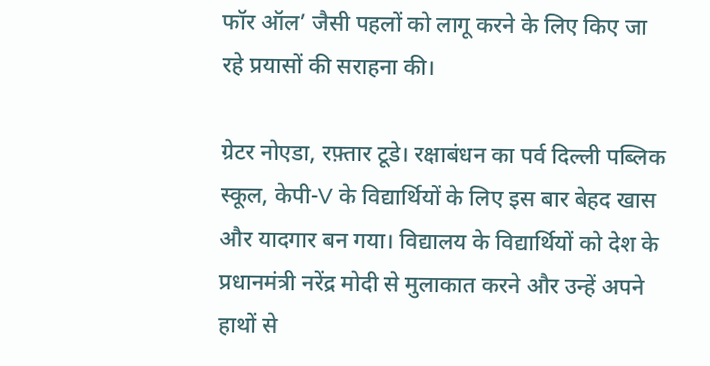फॉर ऑल’ जैसी पहलों को लागू करने के लिए किए जा रहे प्रयासों की सराहना की।

ग्रेटर नोएडा, रफ़्तार टूडे। रक्षाबंधन का पर्व दिल्ली पब्लिक स्कूल, केपी-V के विद्यार्थियों के लिए इस बार बेहद खास और यादगार बन गया। विद्यालय के विद्यार्थियों को देश के प्रधानमंत्री नरेंद्र मोदी से मुलाकात करने और उन्हें अपने हाथों से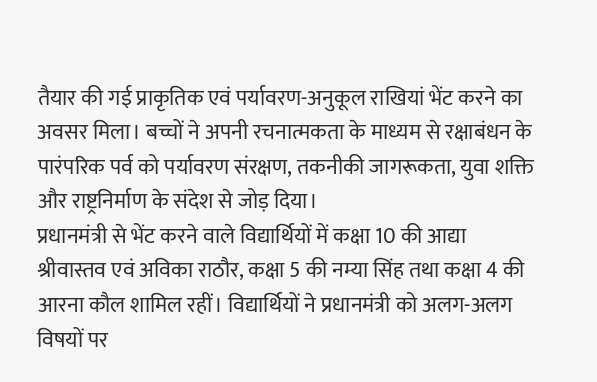तैयार की गई प्राकृतिक एवं पर्यावरण-अनुकूल राखियां भेंट करने का अवसर मिला। बच्चों ने अपनी रचनात्मकता के माध्यम से रक्षाबंधन के पारंपरिक पर्व को पर्यावरण संरक्षण, तकनीकी जागरूकता, युवा शक्ति और राष्ट्रनिर्माण के संदेश से जोड़ दिया।
प्रधानमंत्री से भेंट करने वाले विद्यार्थियों में कक्षा 10 की आद्या श्रीवास्तव एवं अविका राठौर, कक्षा 5 की नम्या सिंह तथा कक्षा 4 की आरना कौल शामिल रहीं। विद्यार्थियों ने प्रधानमंत्री को अलग-अलग विषयों पर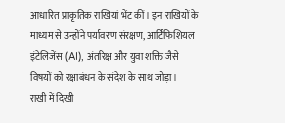आधारित प्राकृतिक राखियां भेंट कीं। इन राखियों के माध्यम से उन्होंने पर्यावरण संरक्षण, आर्टिफिशियल इंटेलिजेंस (AI), अंतरिक्ष और युवा शक्ति जैसे विषयों को रक्षाबंधन के संदेश के साथ जोड़ा।
राखी में दिखी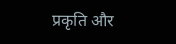प्रकृति और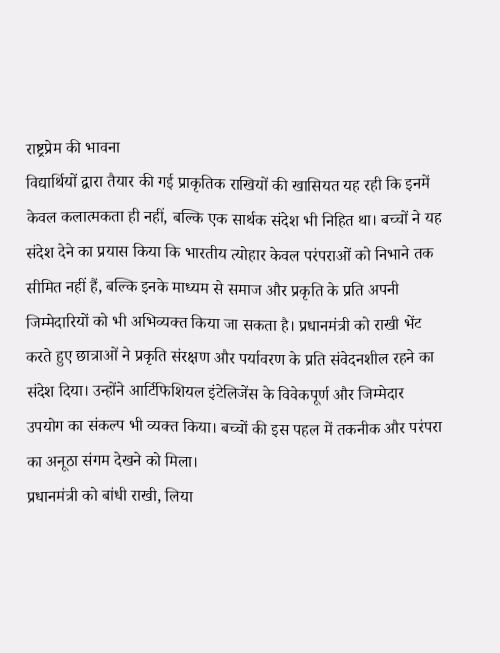राष्ट्रप्रेम की भावना
विद्यार्थियों द्वारा तैयार की गई प्राकृतिक राखियों की खासियत यह रही कि इनमें केवल कलात्मकता ही नहीं, बल्कि एक सार्थक संदेश भी निहित था। बच्चों ने यह संदेश देने का प्रयास किया कि भारतीय त्योहार केवल परंपराओं को निभाने तक सीमित नहीं हैं, बल्कि इनके माध्यम से समाज और प्रकृति के प्रति अपनी जिम्मेदारियों को भी अभिव्यक्त किया जा सकता है। प्रधानमंत्री को राखी भेंट करते हुए छात्राओं ने प्रकृति संरक्षण और पर्यावरण के प्रति संवेदनशील रहने का संदेश दिया। उन्होंने आर्टिफिशियल इंटेलिजेंस के विवेकपूर्ण और जिम्मेदार उपयोग का संकल्प भी व्यक्त किया। बच्चों की इस पहल में तकनीक और परंपरा का अनूठा संगम देखने को मिला।
प्रधानमंत्री को बांधी राखी, लिया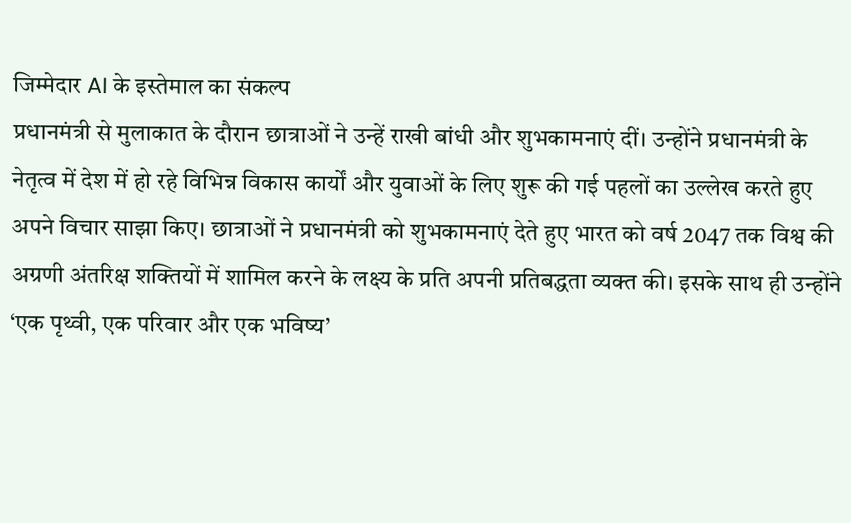जिम्मेदार AI के इस्तेमाल का संकल्प
प्रधानमंत्री से मुलाकात के दौरान छात्राओं ने उन्हें राखी बांधी और शुभकामनाएं दीं। उन्होंने प्रधानमंत्री के नेतृत्व में देश में हो रहे विभिन्न विकास कार्यों और युवाओं के लिए शुरू की गई पहलों का उल्लेख करते हुए अपने विचार साझा किए। छात्राओं ने प्रधानमंत्री को शुभकामनाएं देते हुए भारत को वर्ष 2047 तक विश्व की अग्रणी अंतरिक्ष शक्तियों में शामिल करने के लक्ष्य के प्रति अपनी प्रतिबद्धता व्यक्त की। इसके साथ ही उन्होंने ‘एक पृथ्वी, एक परिवार और एक भविष्य’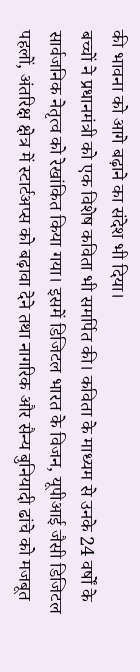की भावना को आगे बढ़ाने का संदेश भी दिया।
बच्चों ने प्रधानमंत्री को एक विशेष कविता भी समर्पित की। कविता के माध्यम से उनके 24 वर्षों के सार्वजनिक नेतृत्व को रेखांकित किया गया। इसमें डिजिटल भारत के विजन, यूपीआई जैसी डिजिटल पहलों, अंतरिक्ष क्षेत्र में स्टार्टअप्स को बढ़ावा देने तथा नागरिक और सैन्य बुनियादी ढांचे को मजबूत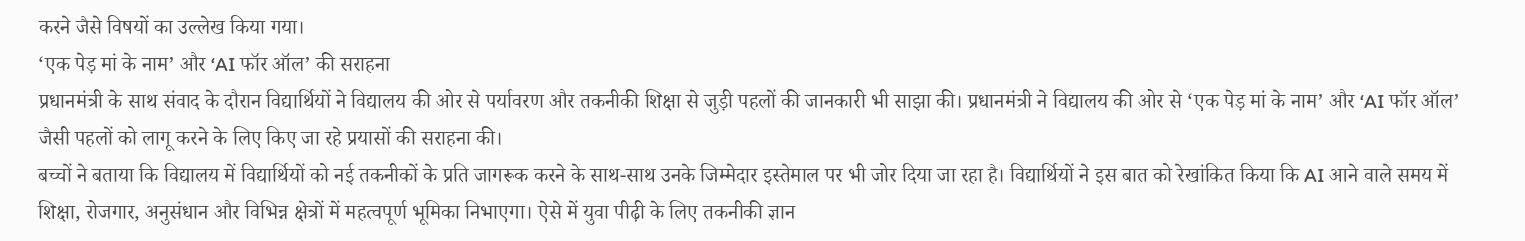करने जैसे विषयों का उल्लेख किया गया।
‘एक पेड़ मां के नाम’ और ‘AI फॉर ऑल’ की सराहना
प्रधानमंत्री के साथ संवाद के दौरान विद्यार्थियों ने विद्यालय की ओर से पर्यावरण और तकनीकी शिक्षा से जुड़ी पहलों की जानकारी भी साझा की। प्रधानमंत्री ने विद्यालय की ओर से ‘एक पेड़ मां के नाम’ और ‘AI फॉर ऑल’ जैसी पहलों को लागू करने के लिए किए जा रहे प्रयासों की सराहना की।
बच्चों ने बताया कि विद्यालय में विद्यार्थियों को नई तकनीकों के प्रति जागरूक करने के साथ-साथ उनके जिम्मेदार इस्तेमाल पर भी जोर दिया जा रहा है। विद्यार्थियों ने इस बात को रेखांकित किया कि AI आने वाले समय में शिक्षा, रोजगार, अनुसंधान और विभिन्न क्षेत्रों में महत्वपूर्ण भूमिका निभाएगा। ऐसे में युवा पीढ़ी के लिए तकनीकी ज्ञान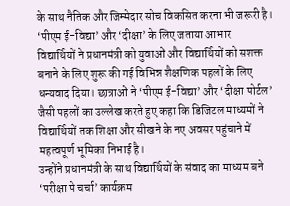के साथ नैतिक और जिम्मेदार सोच विकसित करना भी जरूरी है।
‘पीएम ई-विद्या’ और ‘दीक्षा’ के लिए जताया आभार
विद्यार्थियों ने प्रधानमंत्री को युवाओं और विद्यार्थियों को सशक्त बनाने के लिए शुरू की गई विभिन्न शैक्षणिक पहलों के लिए धन्यवाद दिया। छात्राओं ने ‘पीएम ई-विद्या’ और ‘दीक्षा पोर्टल’ जैसी पहलों का उल्लेख करते हुए कहा कि डिजिटल माध्यमों ने विद्यार्थियों तक शिक्षा और सीखने के नए अवसर पहुंचाने में महत्वपूर्ण भूमिका निभाई है।
उन्होंने प्रधानमंत्री के साथ विद्यार्थियों के संवाद का माध्यम बने ‘परीक्षा पे चर्चा’ कार्यक्रम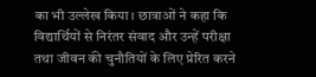का भी उल्लेख किया। छात्राओं ने कहा कि विद्यार्थियों से निरंतर संवाद और उन्हें परीक्षा तथा जीवन की चुनौतियों के लिए प्रेरित करने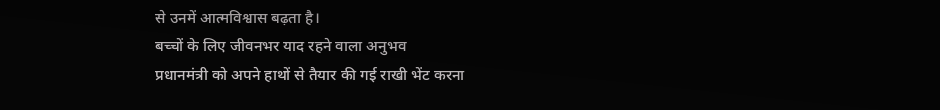से उनमें आत्मविश्वास बढ़ता है।
बच्चों के लिए जीवनभर याद रहने वाला अनुभव
प्रधानमंत्री को अपने हाथों से तैयार की गई राखी भेंट करना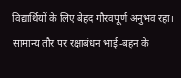विद्यार्थियों के लिए बेहद गौरवपूर्ण अनुभव रहा। सामान्य तौर पर रक्षाबंधन भाई-बहन के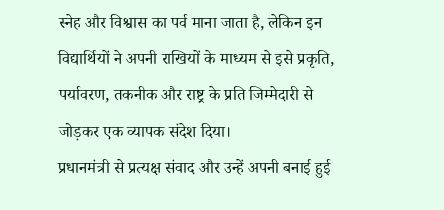स्नेह और विश्वास का पर्व माना जाता है, लेकिन इन विद्यार्थियों ने अपनी राखियों के माध्यम से इसे प्रकृति, पर्यावरण, तकनीक और राष्ट्र के प्रति जिम्मेदारी से जोड़कर एक व्यापक संदेश दिया।
प्रधानमंत्री से प्रत्यक्ष संवाद और उन्हें अपनी बनाई हुई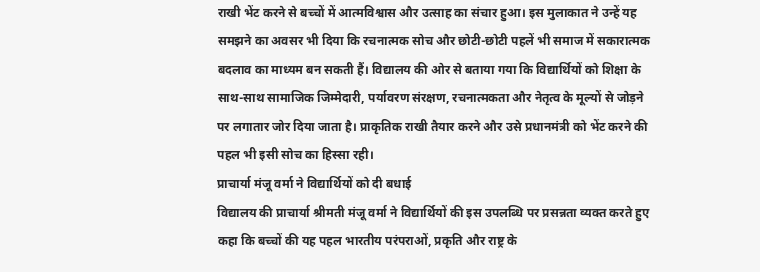राखी भेंट करने से बच्चों में आत्मविश्वास और उत्साह का संचार हुआ। इस मुलाकात ने उन्हें यह समझने का अवसर भी दिया कि रचनात्मक सोच और छोटी-छोटी पहलें भी समाज में सकारात्मक बदलाव का माध्यम बन सकती हैं। विद्यालय की ओर से बताया गया कि विद्यार्थियों को शिक्षा के साथ-साथ सामाजिक जिम्मेदारी, पर्यावरण संरक्षण, रचनात्मकता और नेतृत्व के मूल्यों से जोड़ने पर लगातार जोर दिया जाता है। प्राकृतिक राखी तैयार करने और उसे प्रधानमंत्री को भेंट करने की पहल भी इसी सोच का हिस्सा रही।
प्राचार्या मंजू वर्मा ने विद्यार्थियों को दी बधाई
विद्यालय की प्राचार्या श्रीमती मंजू वर्मा ने विद्यार्थियों की इस उपलब्धि पर प्रसन्नता व्यक्त करते हुए कहा कि बच्चों की यह पहल भारतीय परंपराओं, प्रकृति और राष्ट्र के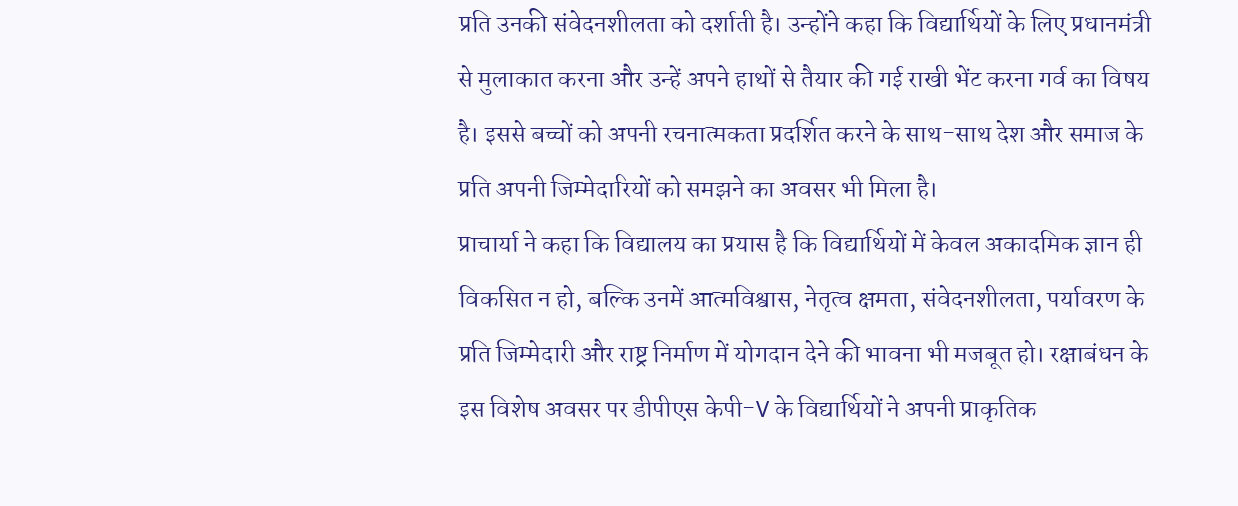प्रति उनकी संवेदनशीलता को दर्शाती है। उन्होंने कहा कि विद्यार्थियों के लिए प्रधानमंत्री से मुलाकात करना और उन्हें अपने हाथों से तैयार की गई राखी भेंट करना गर्व का विषय है। इससे बच्चों को अपनी रचनात्मकता प्रदर्शित करने के साथ-साथ देश और समाज के प्रति अपनी जिम्मेदारियों को समझने का अवसर भी मिला है।
प्राचार्या ने कहा कि विद्यालय का प्रयास है कि विद्यार्थियों में केवल अकादमिक ज्ञान ही विकसित न हो, बल्कि उनमें आत्मविश्वास, नेतृत्व क्षमता, संवेदनशीलता, पर्यावरण के प्रति जिम्मेदारी और राष्ट्र निर्माण में योगदान देने की भावना भी मजबूत हो। रक्षाबंधन के इस विशेष अवसर पर डीपीएस केपी-V के विद्यार्थियों ने अपनी प्राकृतिक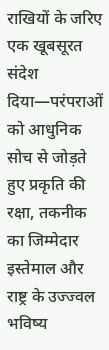राखियों के जरिए एक खूबसूरत संदेश दिया—परंपराओं को आधुनिक सोच से जोड़ते हुए प्रकृति की रक्षा, तकनीक का जिम्मेदार इस्तेमाल और राष्ट्र के उज्ज्वल भविष्य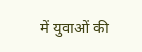में युवाओं की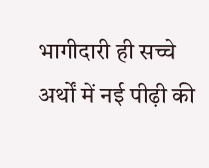भागीदारी ही सच्चे अर्थों में नई पीढ़ी की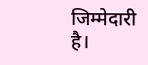जिम्मेदारी है।